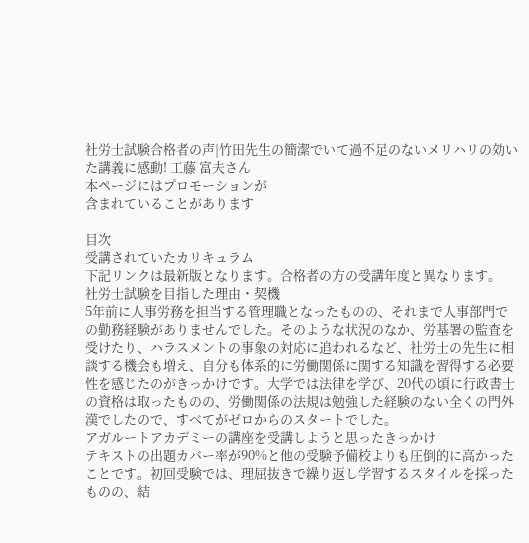社労士試験合格者の声|竹田先生の簡潔でいて過不足のないメリハリの効いた講義に感動! 工藤 富夫さん
本ページにはプロモーションが
含まれていることがあります

目次
受講されていたカリキュラム
下記リンクは最新版となります。合格者の方の受講年度と異なります。
社労士試験を目指した理由・契機
5年前に人事労務を担当する管理職となったものの、それまで人事部門での勤務経験がありませんでした。そのような状況のなか、労基署の監査を受けたり、ハラスメントの事象の対応に追われるなど、社労士の先生に相談する機会も増え、自分も体系的に労働関係に関する知識を習得する必要性を感じたのがきっかけです。大学では法律を学び、20代の頃に行政書士の資格は取ったものの、労働関係の法規は勉強した経験のない全くの門外漢でしたので、すべてがゼロからのスタートでした。
アガルートアカデミーの講座を受講しようと思ったきっかけ
テキストの出題カバー率が90%と他の受験予備校よりも圧倒的に高かったことです。初回受験では、理屈抜きで繰り返し学習するスタイルを採ったものの、結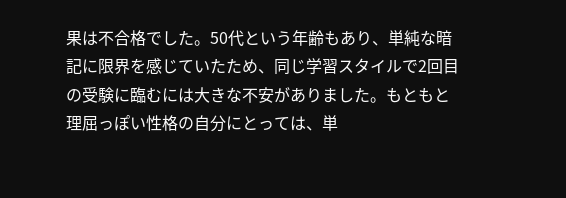果は不合格でした。50代という年齢もあり、単純な暗記に限界を感じていたため、同じ学習スタイルで2回目の受験に臨むには大きな不安がありました。もともと理屈っぽい性格の自分にとっては、単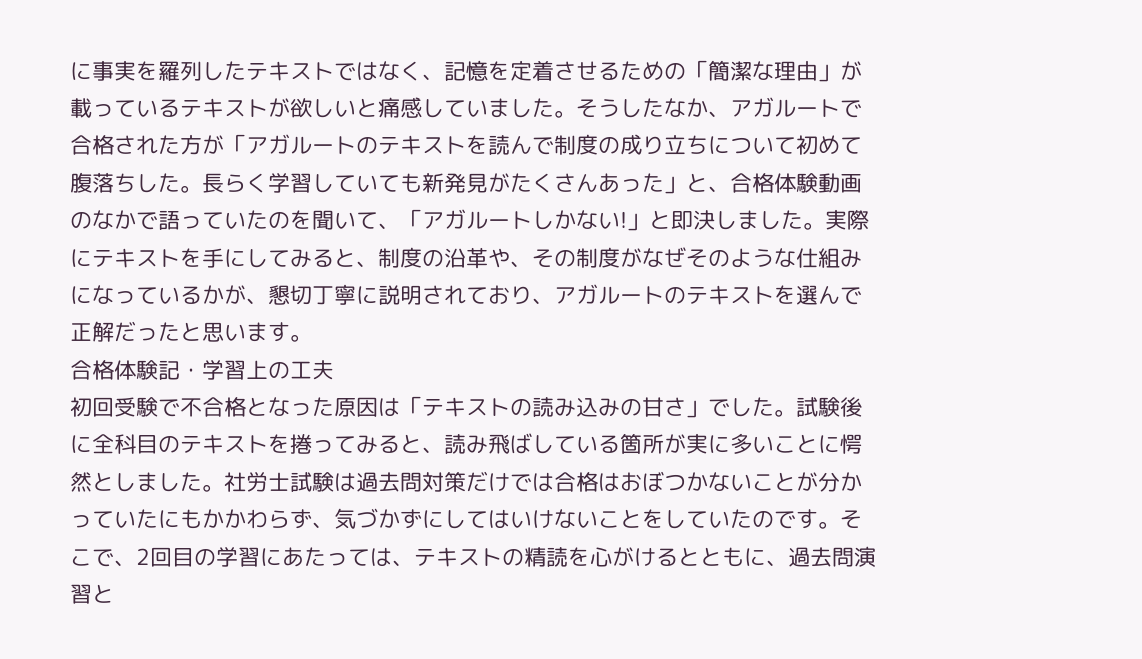に事実を羅列したテキストではなく、記憶を定着させるための「簡潔な理由」が載っているテキストが欲しいと痛感していました。そうしたなか、アガルートで合格された方が「アガルートのテキストを読んで制度の成り立ちについて初めて腹落ちした。長らく学習していても新発見がたくさんあった」と、合格体験動画のなかで語っていたのを聞いて、「アガルートしかない!」と即決しました。実際にテキストを手にしてみると、制度の沿革や、その制度がなぜそのような仕組みになっているかが、懇切丁寧に説明されており、アガルートのテキストを選んで正解だったと思います。
合格体験記・学習上の工夫
初回受験で不合格となった原因は「テキストの読み込みの甘さ」でした。試験後に全科目のテキストを捲ってみると、読み飛ばしている箇所が実に多いことに愕然としました。社労士試験は過去問対策だけでは合格はおぼつかないことが分かっていたにもかかわらず、気づかずにしてはいけないことをしていたのです。そこで、2回目の学習にあたっては、テキストの精読を心がけるとともに、過去問演習と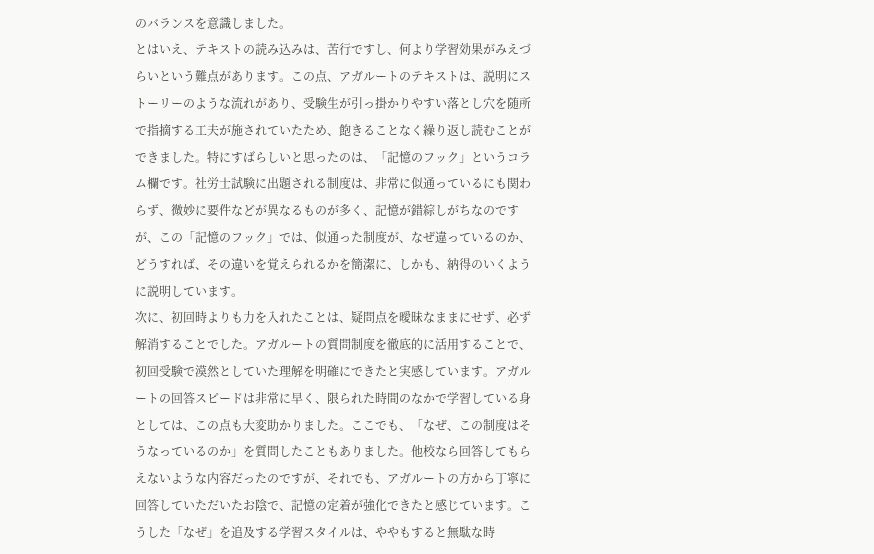のバランスを意識しました。
とはいえ、テキストの読み込みは、苦行ですし、何より学習効果がみえづらいという難点があります。この点、アガルートのテキストは、説明にストーリーのような流れがあり、受験生が引っ掛かりやすい落とし穴を随所で指摘する工夫が施されていたため、飽きることなく繰り返し読むことができました。特にすばらしいと思ったのは、「記憶のフック」というコラム欄です。社労士試験に出題される制度は、非常に似通っているにも関わらず、微妙に要件などが異なるものが多く、記憶が錯綜しがちなのですが、この「記憶のフック」では、似通った制度が、なぜ違っているのか、どうすれば、その違いを覚えられるかを簡潔に、しかも、納得のいくように説明しています。
次に、初回時よりも力を入れたことは、疑問点を曖昧なままにせず、必ず解消することでした。アガルートの質問制度を徹底的に活用することで、初回受験で漠然としていた理解を明確にできたと実感しています。アガルートの回答スピードは非常に早く、限られた時間のなかで学習している身としては、この点も大変助かりました。ここでも、「なぜ、この制度はそうなっているのか」を質問したこともありました。他校なら回答してもらえないような内容だったのですが、それでも、アガルートの方から丁寧に回答していただいたお陰で、記憶の定着が強化できたと感じています。こうした「なぜ」を追及する学習スタイルは、ややもすると無駄な時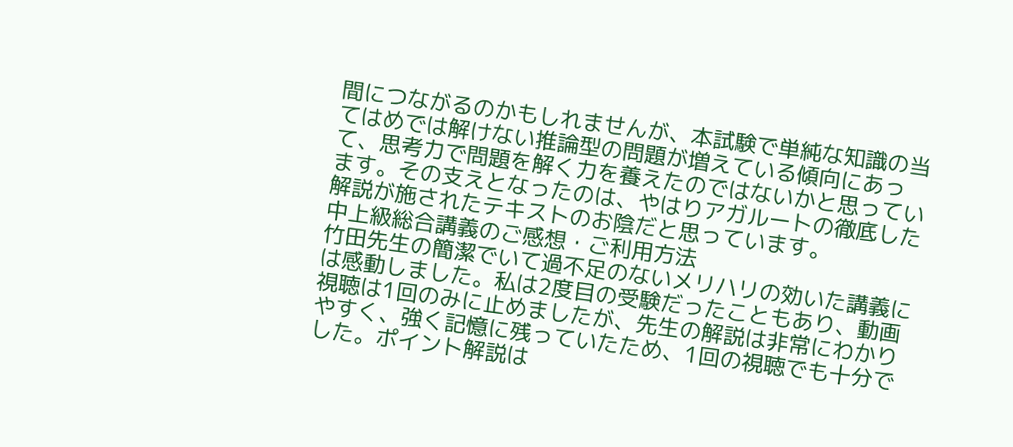間につながるのかもしれませんが、本試験で単純な知識の当てはめでは解けない推論型の問題が増えている傾向にあって、思考力で問題を解く力を養えたのではないかと思っています。その支えとなったのは、やはりアガルートの徹底した解説が施されたテキストのお陰だと思っています。
中上級総合講義のご感想・ご利用方法
竹田先生の簡潔でいて過不足のないメリハリの効いた講義には感動しました。私は2度目の受験だったこともあり、動画視聴は1回のみに止めましたが、先生の解説は非常にわかりやすく、強く記憶に残っていたため、1回の視聴でも十分でした。ポイント解説は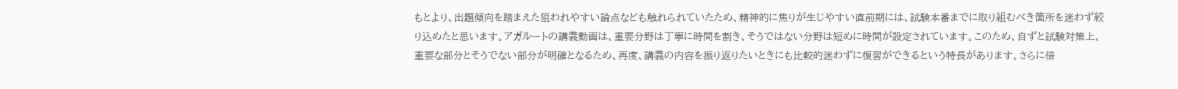もとより、出題傾向を踏まえた狙われやすい論点なども触れられていたため、精神的に焦りが生じやすい直前期には、試験本番までに取り組むべき箇所を迷わず絞り込めたと思います。アガルートの講義動画は、重要分野は丁寧に時間を割き、そうではない分野は短めに時間が設定されています。このため、自ずと試験対策上、重要な部分とそうでない部分が明確となるため、再度、講義の内容を振り返りたいときにも比較的迷わずに復習ができるという特長があります。さらに倍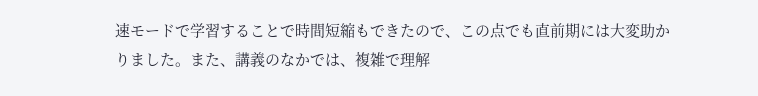速モードで学習することで時間短縮もできたので、この点でも直前期には大変助かりました。また、講義のなかでは、複雑で理解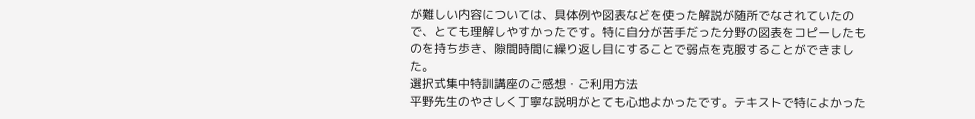が難しい内容については、具体例や図表などを使った解説が随所でなされていたので、とても理解しやすかったです。特に自分が苦手だった分野の図表をコピーしたものを持ち歩き、隙間時間に繰り返し目にすることで弱点を克服することができました。
選択式集中特訓講座のご感想・ご利用方法
平野先生のやさしく丁寧な説明がとても心地よかったです。テキストで特によかった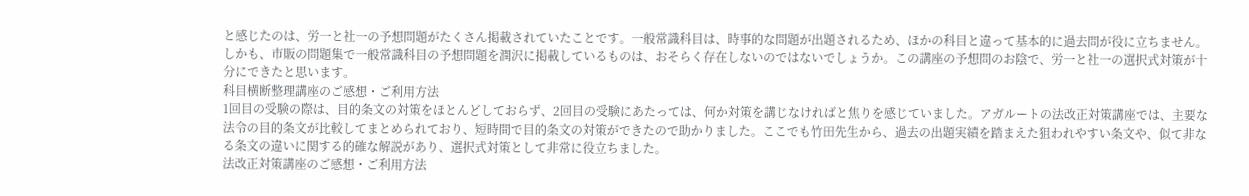と感じたのは、労一と社一の予想問題がたくさん掲載されていたことです。一般常識科目は、時事的な問題が出題されるため、ほかの科目と違って基本的に過去問が役に立ちません。しかも、市販の問題集で一般常識科目の予想問題を潤沢に掲載しているものは、おそらく存在しないのではないでしょうか。この講座の予想問のお陰で、労一と社一の選択式対策が十分にできたと思います。
科目横断整理講座のご感想・ご利用方法
1回目の受験の際は、目的条文の対策をほとんどしておらず、2回目の受験にあたっては、何か対策を講じなければと焦りを感じていました。アガルートの法改正対策講座では、主要な法令の目的条文が比較してまとめられており、短時間で目的条文の対策ができたので助かりました。ここでも竹田先生から、過去の出題実績を踏まえた狙われやすい条文や、似て非なる条文の違いに関する的確な解説があり、選択式対策として非常に役立ちました。
法改正対策講座のご感想・ご利用方法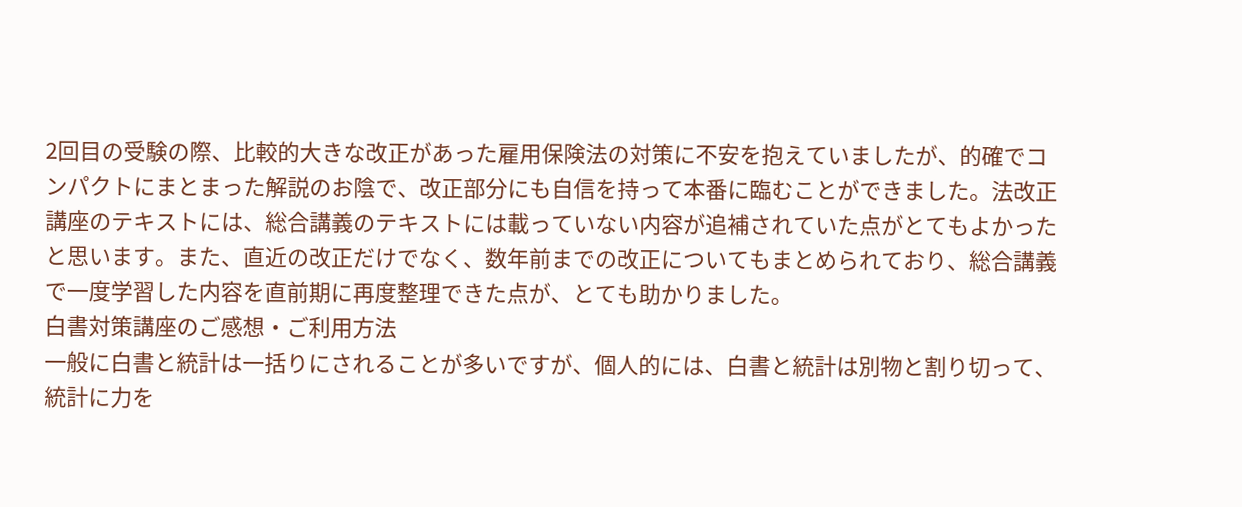2回目の受験の際、比較的大きな改正があった雇用保険法の対策に不安を抱えていましたが、的確でコンパクトにまとまった解説のお陰で、改正部分にも自信を持って本番に臨むことができました。法改正講座のテキストには、総合講義のテキストには載っていない内容が追補されていた点がとてもよかったと思います。また、直近の改正だけでなく、数年前までの改正についてもまとめられており、総合講義で一度学習した内容を直前期に再度整理できた点が、とても助かりました。
白書対策講座のご感想・ご利用方法
一般に白書と統計は一括りにされることが多いですが、個人的には、白書と統計は別物と割り切って、統計に力を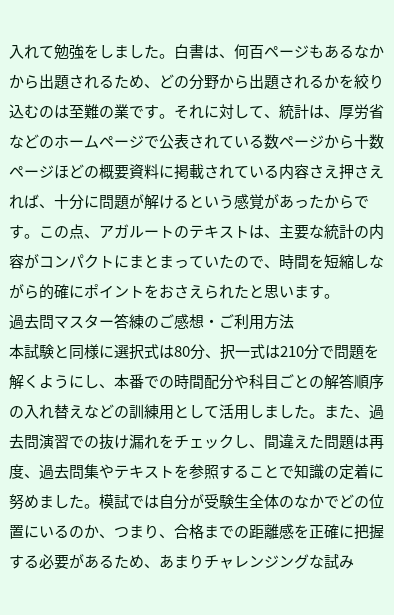入れて勉強をしました。白書は、何百ページもあるなかから出題されるため、どの分野から出題されるかを絞り込むのは至難の業です。それに対して、統計は、厚労省などのホームページで公表されている数ページから十数ページほどの概要資料に掲載されている内容さえ押さえれば、十分に問題が解けるという感覚があったからです。この点、アガルートのテキストは、主要な統計の内容がコンパクトにまとまっていたので、時間を短縮しながら的確にポイントをおさえられたと思います。
過去問マスター答練のご感想・ご利用方法
本試験と同様に選択式は80分、択一式は210分で問題を解くようにし、本番での時間配分や科目ごとの解答順序の入れ替えなどの訓練用として活用しました。また、過去問演習での抜け漏れをチェックし、間違えた問題は再度、過去問集やテキストを参照することで知識の定着に努めました。模試では自分が受験生全体のなかでどの位置にいるのか、つまり、合格までの距離感を正確に把握する必要があるため、あまりチャレンジングな試み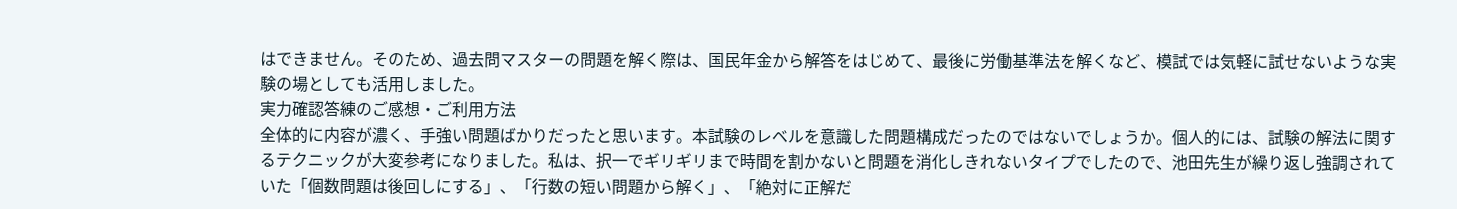はできません。そのため、過去問マスターの問題を解く際は、国民年金から解答をはじめて、最後に労働基準法を解くなど、模試では気軽に試せないような実験の場としても活用しました。
実力確認答練のご感想・ご利用方法
全体的に内容が濃く、手強い問題ばかりだったと思います。本試験のレベルを意識した問題構成だったのではないでしょうか。個人的には、試験の解法に関するテクニックが大変参考になりました。私は、択一でギリギリまで時間を割かないと問題を消化しきれないタイプでしたので、池田先生が繰り返し強調されていた「個数問題は後回しにする」、「行数の短い問題から解く」、「絶対に正解だ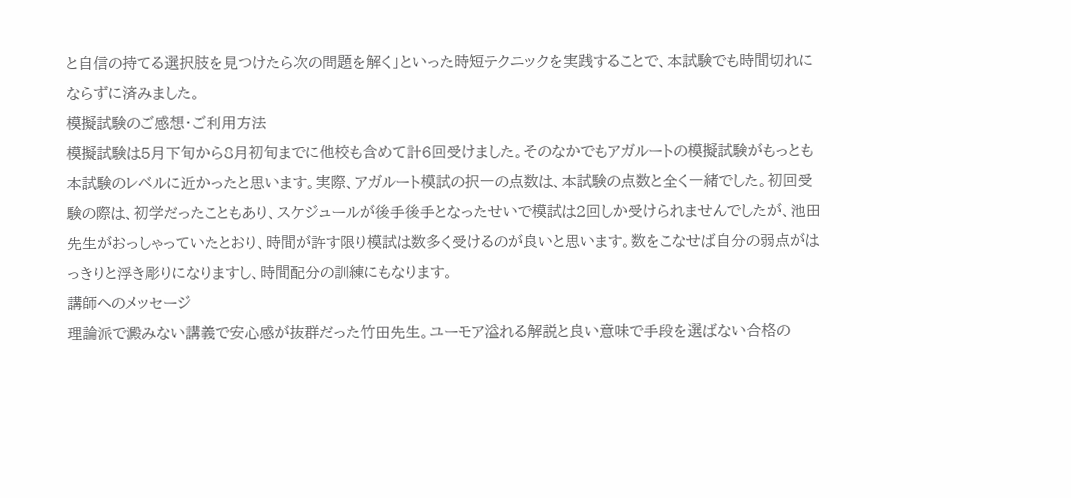と自信の持てる選択肢を見つけたら次の問題を解く」といった時短テクニックを実践することで、本試験でも時間切れにならずに済みました。
模擬試験のご感想・ご利用方法
模擬試験は5月下旬から8月初旬までに他校も含めて計6回受けました。そのなかでもアガルートの模擬試験がもっとも本試験のレベルに近かったと思います。実際、アガルート模試の択一の点数は、本試験の点数と全く一緒でした。初回受験の際は、初学だったこともあり、スケジュールが後手後手となったせいで模試は2回しか受けられませんでしたが、池田先生がおっしゃっていたとおり、時間が許す限り模試は数多く受けるのが良いと思います。数をこなせば自分の弱点がはっきりと浮き彫りになりますし、時間配分の訓練にもなります。
講師へのメッセージ
理論派で澱みない講義で安心感が抜群だった竹田先生。ユーモア溢れる解説と良い意味で手段を選ばない合格の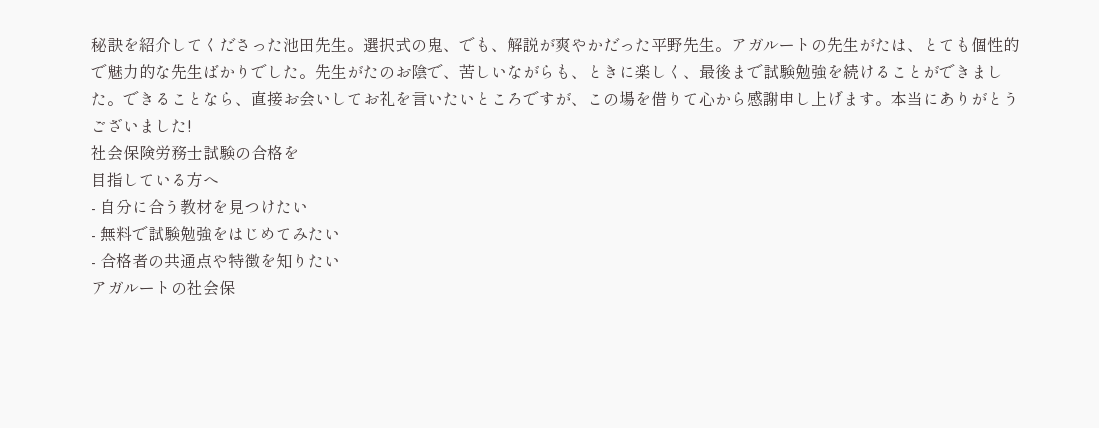秘訣を紹介してくださった池田先生。選択式の鬼、でも、解説が爽やかだった平野先生。アガルートの先生がたは、とても個性的で魅力的な先生ばかりでした。先生がたのお陰で、苦しいながらも、ときに楽しく、最後まで試験勉強を続けることができました。できることなら、直接お会いしてお礼を言いたいところですが、この場を借りて心から感謝申し上げます。本当にありがとうございました!
社会保険労務士試験の合格を
目指している方へ
- 自分に合う教材を見つけたい
- 無料で試験勉強をはじめてみたい
- 合格者の共通点や特徴を知りたい
アガルートの社会保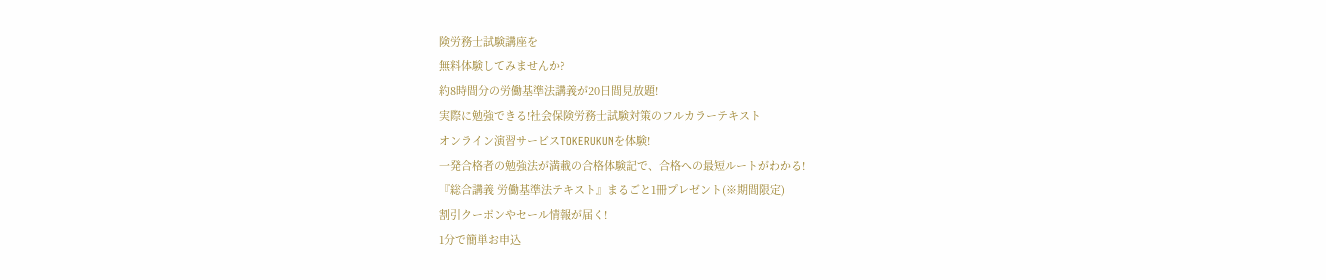険労務士試験講座を
無料体験してみませんか?
約8時間分の労働基準法講義が20日間見放題!
実際に勉強できる!社会保険労務士試験対策のフルカラーテキスト
オンライン演習サービスTOKERUKUNを体験!
一発合格者の勉強法が満載の合格体験記で、合格への最短ルートがわかる!
『総合講義 労働基準法テキスト』まるごと1冊プレゼント(※期間限定)
割引クーポンやセール情報が届く!
1分で簡単お申込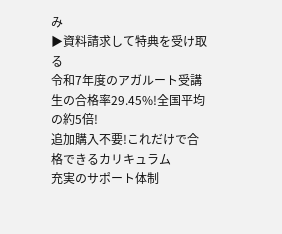み
▶資料請求して特典を受け取る
令和7年度のアガルート受講生の合格率29.45%!全国平均の約5倍!
追加購入不要!これだけで合格できるカリキュラム
充実のサポート体制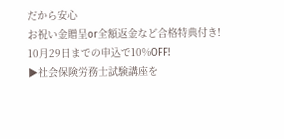だから安心
お祝い金贈呈or全額返金など合格特典付き!
10月29日までの申込で10%OFF!
▶社会保険労務士試験講座を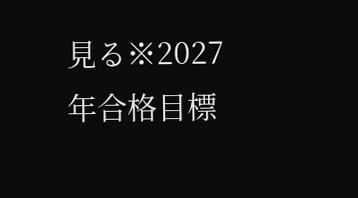見る※2027年合格目標